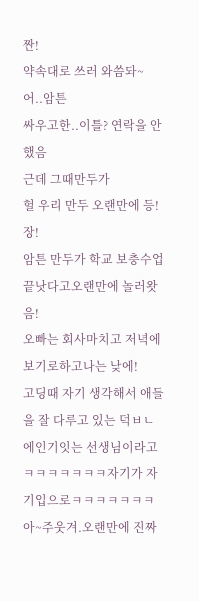짠!
약속대로 쓰러 와씀돠~
어..암튼
싸우고한..이틀? 연락을 안했음
근데 그때만두가
헐 우리 만두 오랜만에 등!장!
암튼 만두가 학교 보충수업끝낫다고오랜만에 놀러왓음!
오빠는 회사마치고 저녁에 보기로하고나는 낮에!
고딩때 자기 생각해서 애들을 잘 다루고 있는 덕ㅂㄴ에인기잇는 선생님이라고ㅋㅋㅋㅋㅋㅋㅋ자기가 자기입으로ㅋㅋㅋㅋㅋㅋㅋ아~주웃겨.오랜만에 진짜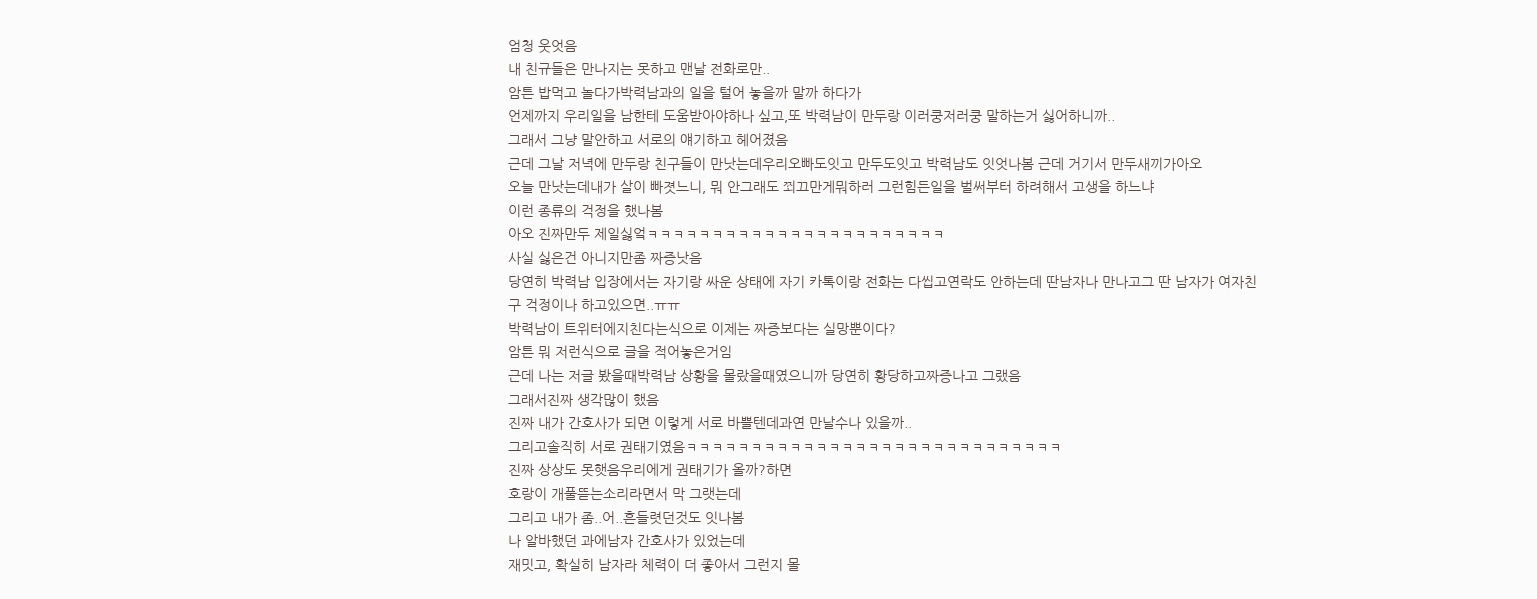엄청 웃엇음
내 친규들은 만나지는 못하고 맨날 전화로만..
암튼 밥먹고 놀다가박력남과의 일을 털어 놓을까 말까 하다가
언제까지 우리일을 남한테 도움받아야하나 싶고,또 박력남이 만두랑 이러쿵저러쿵 말하는거 싫어하니까..
그래서 그냥 말안하고 서로의 얘기하고 헤어졌음
근데 그날 저녁에 만두랑 친구들이 만낫는데우리오빠도잇고 만두도잇고 박력남도 잇엇나봄 근데 거기서 만두새끼가아오
오늘 만낫는데내가 살이 빠졋느니, 뭐 안그래도 쬐끄만게뭐하러 그런힘든일을 벌써부터 하려해서 고생을 하느냐
이런 종류의 걱정을 했나봄
아오 진짜만두 제일싫엌ㅋㅋㅋㅋㅋㅋㅋㅋㅋㅋㅋㅋㅋㅋㅋㅋㅋㅋㅋㅋㅋㅋㅋ
사실 싫은건 아니지만좀 짜증낫음
당연히 박력남 입장에서는 자기랑 싸운 상태에 자기 카톡이랑 전화는 다씹고연락도 안하는데 딴남자나 만나고그 딴 남자가 여자친구 걱정이나 하고있으면..ㅠㅠ
박력남이 트위터에지친다는식으로 이제는 짜증보다는 실망뿐이다?
암튼 뭐 저런식으로 글을 적어놓은거임
근데 나는 저글 봤을때박력남 상황을 몰랐을때였으니까 당연히 황당하고짜증나고 그랬음
그래서진짜 생각많이 했음
진짜 내가 간호사가 되면 이렇게 서로 바쁠텐데과연 만날수나 있을까..
그리고솔직히 서로 권태기였음ㅋㅋㅋㅋㅋㅋㅋㅋㅋㅋㅋㅋㅋㅋㅋㅋㅋㅋㅋㅋㅋㅋㅋㅋㅋㅋㅋㅋㅋ
진짜 상상도 못햇음우리에게 권태기가 올까?하면
호랑이 개풀뜯는소리라면서 막 그랫는데
그리고 내가 좀..어..흔들렷던것도 잇나봄
나 알바했던 과에남자 간호사가 있었는데
재밋고, 확실히 남자라 체력이 더 좋아서 그런지 몰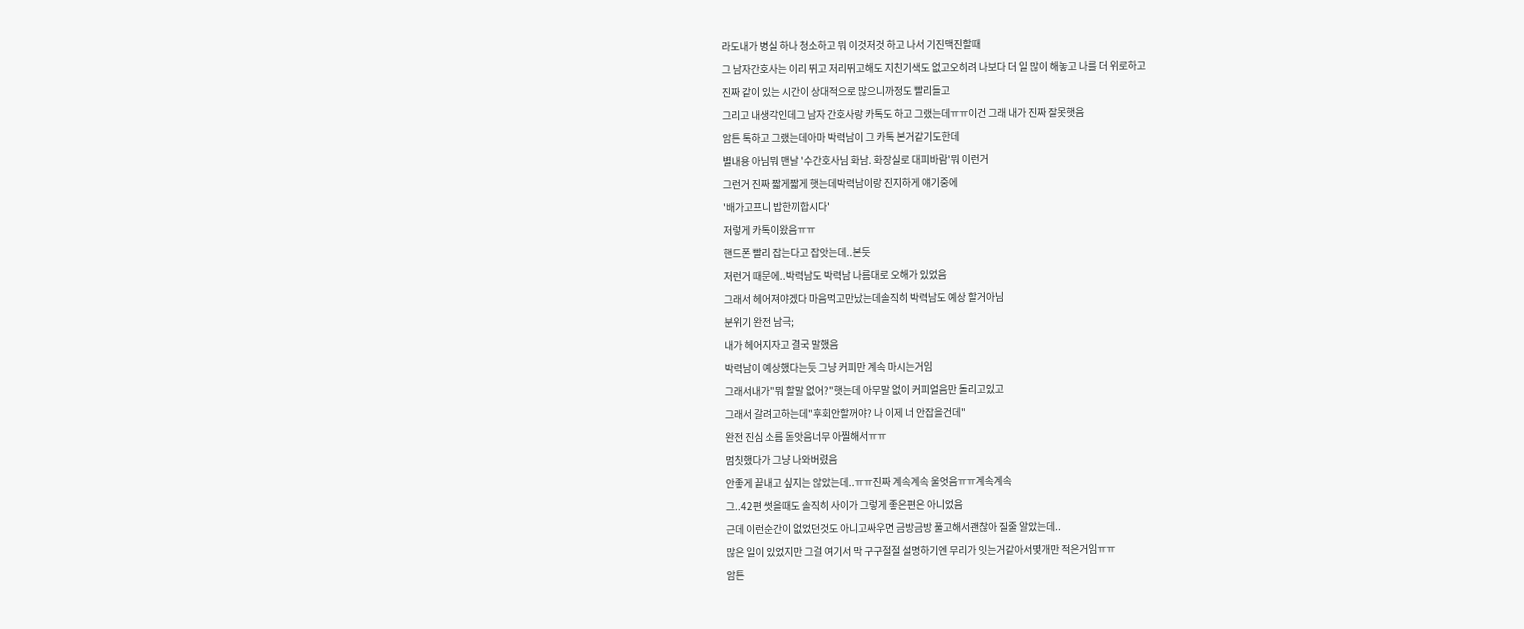라도내가 병실 하나 청소하고 뭐 이것저것 하고 나서 기진맥진할때
그 남자간호사는 이리 뛰고 저리뛰고해도 지친기색도 없고오히려 나보다 더 일 많이 해놓고 나를 더 위로하고
진짜 같이 있는 시간이 상대적으로 많으니까정도 빨리들고
그리고 내생각인데그 남자 간호사랑 카톡도 하고 그랬는데ㅠㅠ이건 그래 내가 진짜 잘못햇음
암튼 톡하고 그랬는데아마 박력남이 그 카톡 본거같기도한데
별내용 아님뭐 맨날 '수간호사님 화남. 화장실로 대피바람'뭐 이런거
그런거 진짜 짧게짧게 햇는데박력남이랑 진지하게 얘기중에
'배가고프니 밥한끼합시다'
저렇게 카톡이왔음ㅠㅠ
핸드폰 빨리 잡는다고 잡앗는데..본듯
저런거 때문에..박력남도 박력남 나름대로 오해가 있었음
그래서 헤어져야겠다 마음먹고만났는데솔직히 박력남도 예상 할거아님
분위기 완전 남극;
내가 헤어지자고 결국 말했음
박력남이 예상했다는듯 그냥 커피만 계속 마시는거임
그래서내가"뭐 할말 없어?"햇는데 아무말 없이 커피얼음만 돌리고있고
그래서 갈려고하는데"후회안할꺼야? 나 이제 너 안잡을건데"
완전 진심 소름 돋앗음너무 아찔해서ㅠㅠ
멈칫했다가 그냥 나와버렸음
안좋게 끝내고 싶지는 않았는데..ㅠㅠ진짜 계속계속 울엇음ㅠㅠ계속계속
그..42편 썻을때도 솔직히 사이가 그렇게 좋은편은 아니었음
근데 이런순간이 없었던것도 아니고싸우면 금방금방 풀고해서괜찮아 질줄 알았는데..
많은 일이 있었지만 그걸 여기서 막 구구절절 설명하기엔 무리가 잇는거같아서몇개만 적은거임ㅠㅠ
암튼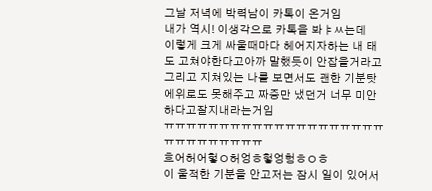그날 저녁에 박력남이 카톡이 온거임
내가 역시! 이생각으로 카톡을 봐ㅑㅆ는데
이렇게 크게 싸울때마다 헤어지자하는 내 태도 고쳐야한다고아까 말했듯이 안잡을거라고 그리고 지쳐있는 나를 보면서도 괜한 기분탓에위로도 못해주고 짜증만 냈던거 너무 미안하다고잘지내라는거임
ㅠㅠㅠㅠㅠㅠㅠㅠㅠㅠㅠㅠㅠㅠㅠㅠㅠㅠㅠㅠㅠㅠㅠㅠㅠㅠㅠㅠㅠ
흐어허어헣ㅇ허엉ㅎ헣엉헝ㅎㅇㅎ
이 울적한 기분을 안고저는 잠시 일이 있어서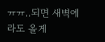ㅠㅠ..되면 새벽에라도 올게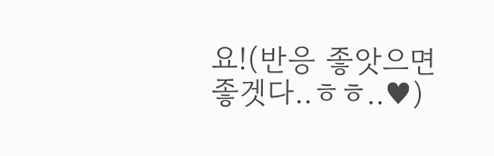요!(반응 좋앗으면 좋겟다..ㅎㅎ..♥)